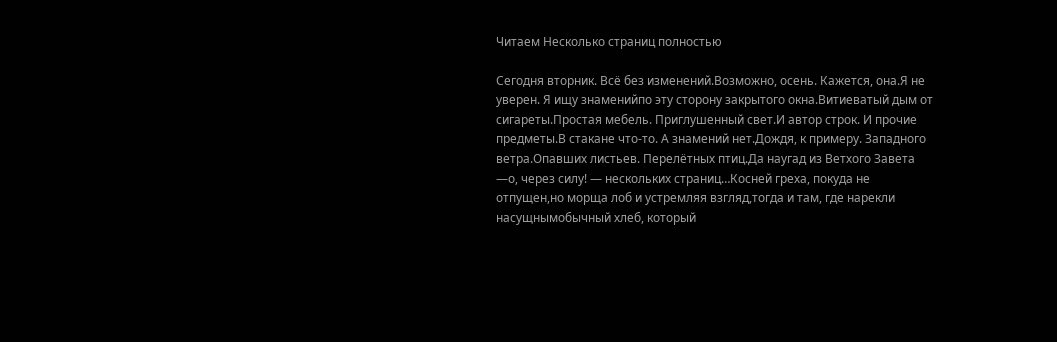Читаем Несколько страниц полностью

Сегодня вторник. Всё без изменений.Возможно, осень. Кажется, она.Я не уверен. Я ищу знаменийпо эту сторону закрытого окна.Витиеватый дым от сигареты.Простая мебель. Приглушенный свет.И автор строк. И прочие предметы.В стакане что-то. А знамений нет.Дождя, к примеру. Западного ветра.Опавших листьев. Перелётных птиц.Да наугад из Ветхого Завета —о, через силу! — нескольких страниц…Косней греха, покуда не отпущен,но морща лоб и устремляя взгляд,тогда и там, где нарекли насущнымобычный хлеб, который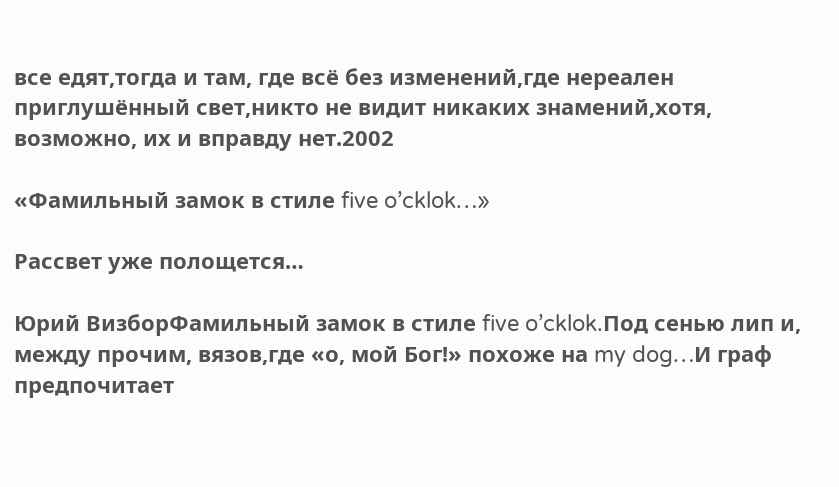все едят,тогда и там, где всё без изменений,где нереален приглушённый свет,никто не видит никаких знамений,хотя, возможно, их и вправду нет.2002

«Фамильный замок в стиле five o’cklok…»

Рассвет уже полощется…

Юрий ВизборФамильный замок в стиле five o’cklok.Под сенью лип и, между прочим, вязов,где «о, мой Бог!» похоже на my dog…И граф предпочитает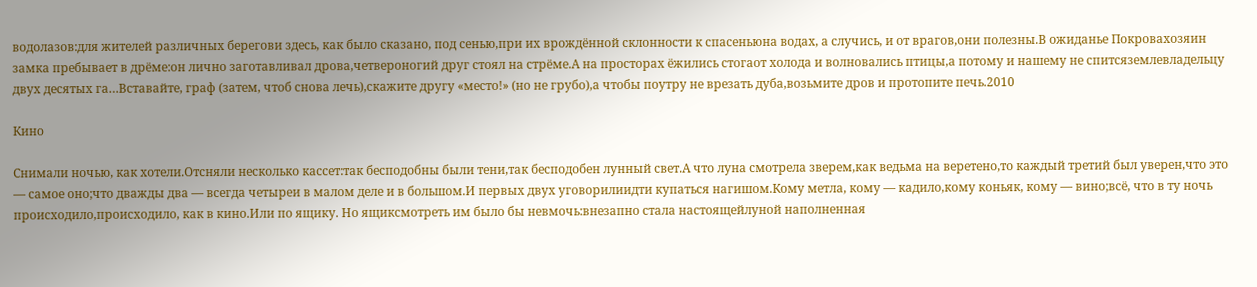водолазов:для жителей различных берегови здесь, как было сказано, под сенью,при их врождённой склонности к спасеньюна водах, а случись, и от врагов,они полезны.В ожиданье Покровахозяин замка пребывает в дрёме:он лично заготавливал дрова,четвероногий друг стоял на стрёме.А на просторах ёжились стогаот холода и волновались птицы,а потому и нашему не спитсяземлевладельцу двух десятых га…Вставайте, граф (затем, чтоб снова лечь),скажите другу «место!» (но не грубо),а чтобы поутру не врезать дуба,возьмите дров и протопите печь.2010

Кино

Снимали ночью, как хотели.Отсняли несколько кассет:так бесподобны были тени,так бесподобен лунный свет.А что луна смотрела зверем,как ведьма на веретено,то каждый третий был уверен,что это — самое оно;что дважды два — всегда четыреи в малом деле и в большом.И первых двух уговорилиидти купаться нагишом.Кому метла, кому — кадило,кому коньяк, кому — вино;всё, что в ту ночь происходило,происходило, как в кино.Или по ящику. Но ящиксмотреть им было бы невмочь:внезапно стала настоящейлуной наполненная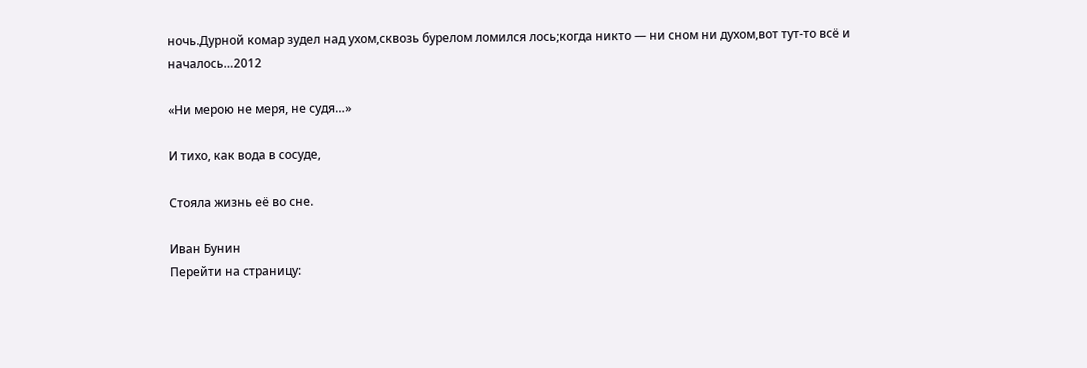ночь.Дурной комар зудел над ухом,сквозь бурелом ломился лось;когда никто — ни сном ни духом,вот тут-то всё и началось…2012

«Ни мерою не меря, не судя…»

И тихо, как вода в сосуде,

Стояла жизнь её во сне.

Иван Бунин
Перейти на страницу: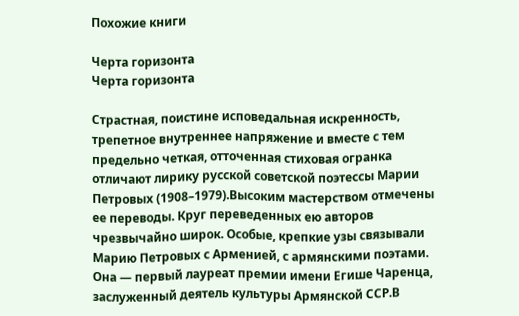Похожие книги

Черта горизонта
Черта горизонта

Страстная, поистине исповедальная искренность, трепетное внутреннее напряжение и вместе с тем предельно четкая, отточенная стиховая огранка отличают лирику русской советской поэтессы Марии Петровых (1908–1979).Высоким мастерством отмечены ее переводы. Круг переведенных ею авторов чрезвычайно широк. Особые, крепкие узы связывали Марию Петровых с Арменией, с армянскими поэтами. Она — первый лауреат премии имени Егише Чаренца, заслуженный деятель культуры Армянской ССР.В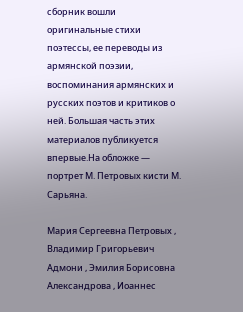сборник вошли оригинальные стихи поэтессы, ее переводы из армянской поэзии, воспоминания армянских и русских поэтов и критиков о ней. Большая часть этих материалов публикуется впервые.На обложке — портрет М. Петровых кисти М. Сарьяна.

Мария Сергеевна Петровых , Владимир Григорьевич Адмони , Эмилия Борисовна Александрова , Иоаннес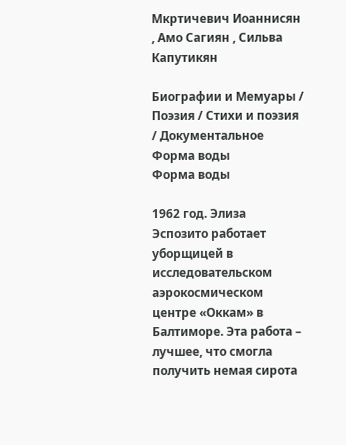Мкртичевич Иоаннисян , Амо Сагиян , Сильва Капутикян

Биографии и Мемуары / Поэзия / Стихи и поэзия / Документальное
Форма воды
Форма воды

1962 год. Элиза Эспозито работает уборщицей в исследовательском аэрокосмическом центре «Оккам» в Балтиморе. Эта работа – лучшее, что смогла получить немая сирота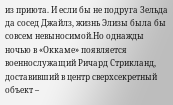из приюта. И если бы не подруга Зельда да сосед Джайлз, жизнь Элизы была бы совсем невыносимой.Но однажды ночью в «Оккаме» появляется военнослужащий Ричард Стрикланд, доставивший в центр сверхсекретный объект –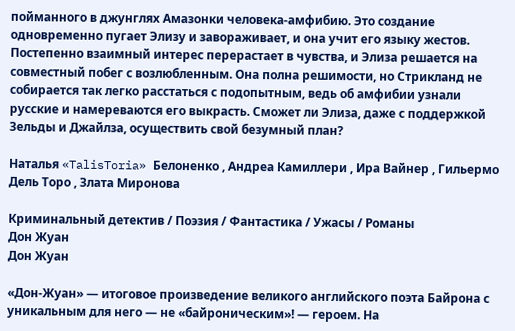пойманного в джунглях Амазонки человека-амфибию. Это создание одновременно пугает Элизу и завораживает, и она учит его языку жестов. Постепенно взаимный интерес перерастает в чувства, и Элиза решается на совместный побег с возлюбленным. Она полна решимости, но Стрикланд не собирается так легко расстаться с подопытным, ведь об амфибии узнали русские и намереваются его выкрасть. Сможет ли Элиза, даже с поддержкой Зельды и Джайлза, осуществить свой безумный план?

Наталья «TalisToria» Белоненко , Андреа Камиллери , Ира Вайнер , Гильермо Дель Торо , Злата Миронова

Криминальный детектив / Поэзия / Фантастика / Ужасы / Романы
Дон Жуан
Дон Жуан

«Дон-Жуан» — итоговое произведение великого английского поэта Байрона с уникальным для него — не «байроническим»! — героем. На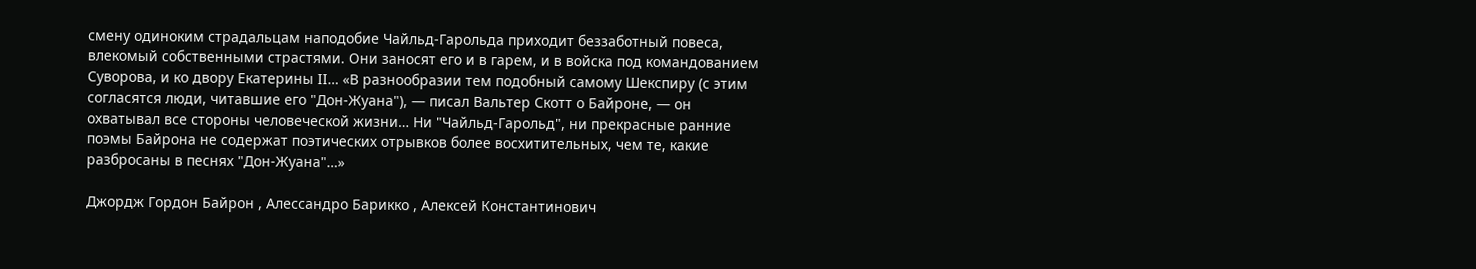смену одиноким страдальцам наподобие Чайльд-Гарольда приходит беззаботный повеса, влекомый собственными страстями. Они заносят его и в гарем, и в войска под командованием Суворова, и ко двору Екатерины II… «В разнообразии тем подобный самому Шекспиру (с этим согласятся люди, читавшие его "Дон-Жуана"), — писал Вальтер Скотт о Байроне, — он охватывал все стороны человеческой жизни… Ни "Чайльд-Гарольд", ни прекрасные ранние поэмы Байрона не содержат поэтических отрывков более восхитительных, чем те, какие разбросаны в песнях "Дон-Жуана"…»

Джордж Гордон Байрон , Алессандро Барикко , Алексей Константинович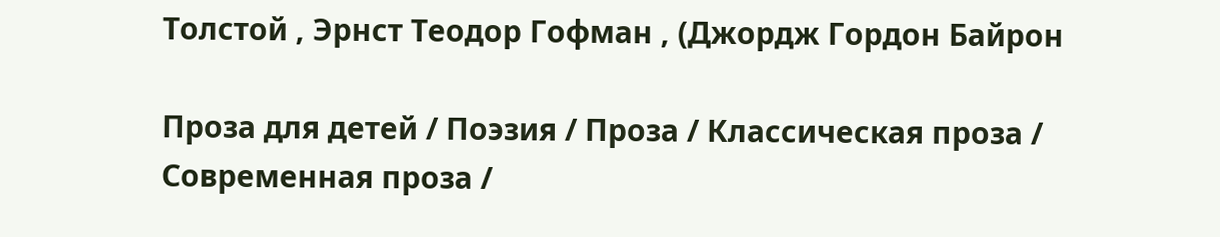Толстой , Эрнст Теодор Гофман , (Джордж Гордон Байрон

Проза для детей / Поэзия / Проза / Классическая проза / Современная проза /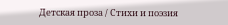Детская проза / Стихи и поэзия